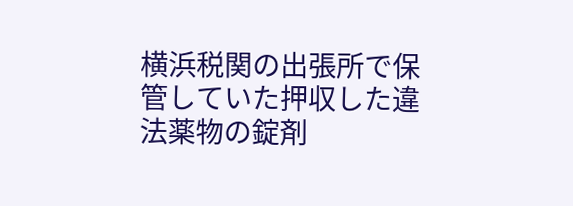横浜税関の出張所で保管していた押収した違法薬物の錠剤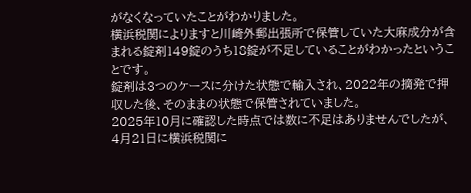がなくなっていたことがわかりました。
横浜税関によりますと川崎外郵出張所で保管していた大麻成分が含まれる錠剤149錠のうち18錠が不足していることがわかったということです。
錠剤は3つのケースに分けた状態で輸入され、2022年の摘発で押収した後、そのままの状態で保管されていました。
2025年10月に確認した時点では数に不足はありませんでしたが、4月21日に横浜税関に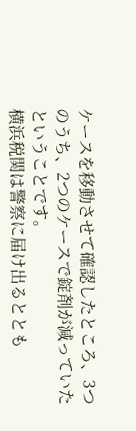ケースを移動させて確認したところ、3つのうち、2つのケースで錠剤が減っていたということです。
横浜税関は警察に届け出るととも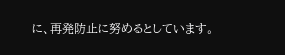に、再発防止に努めるとしています。